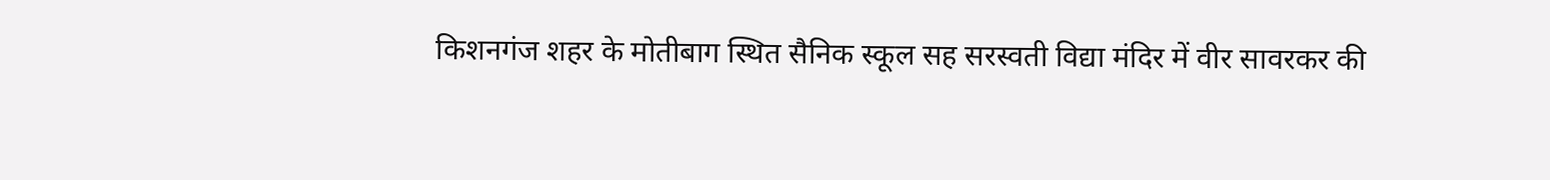किशनगंज शहर के मोतीबाग स्थित सैनिक स्कूल सह सरस्वती विद्या मंदिर में वीर सावरकर की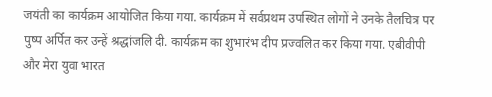जयंती का कार्यक्रम आयोजित किया गया. कार्यक्रम में सर्वप्रथम उपस्थित लोगों ने उनके तैलचित्र पर पुष्प अर्पित कर उन्हें श्रद्धांजलि दी. कार्यक्रम का शुभारंभ दीप प्रज्वलित कर किया गया. एबीवीपी और मेरा युवा भारत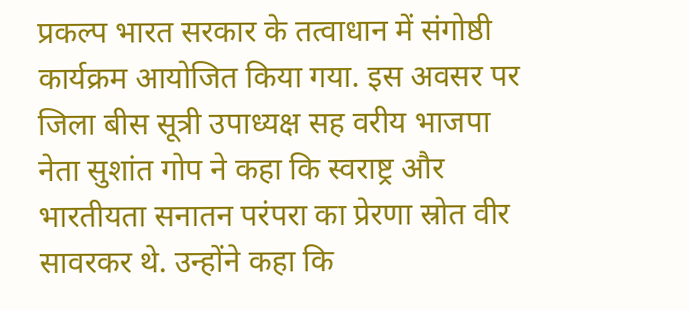प्रकल्प भारत सरकार के तत्वाधान में संगोष्ठी कार्यक्रम आयोजित किया गया. इस अवसर पर जिला बीस सूत्री उपाध्यक्ष सह वरीय भाजपा नेता सुशांत गोप ने कहा कि स्वराष्ट्र और भारतीयता सनातन परंपरा का प्रेरणा स्रोत वीर सावरकर थे. उन्होंने कहा कि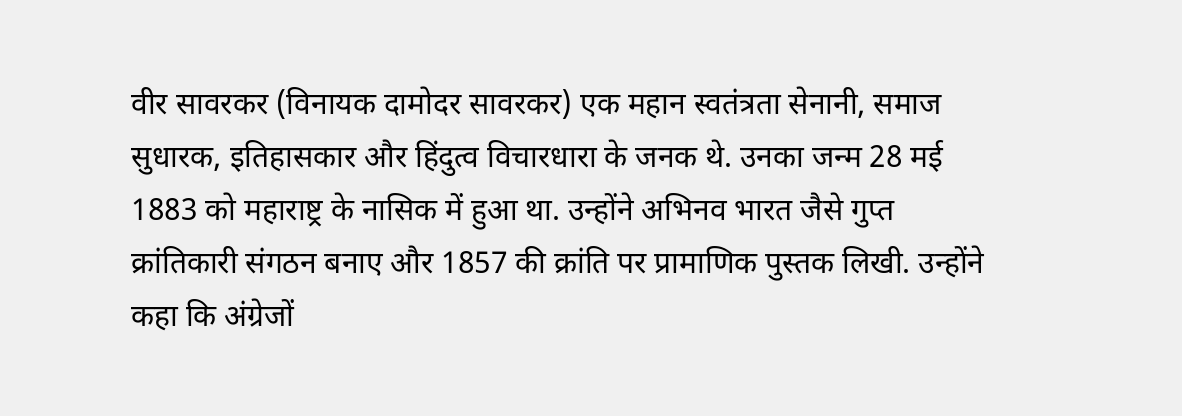वीर सावरकर (विनायक दामोदर सावरकर) एक महान स्वतंत्रता सेनानी, समाज सुधारक, इतिहासकार और हिंदुत्व विचारधारा के जनक थे. उनका जन्म 28 मई 1883 को महाराष्ट्र के नासिक में हुआ था. उन्होंने अभिनव भारत जैसे गुप्त क्रांतिकारी संगठन बनाए और 1857 की क्रांति पर प्रामाणिक पुस्तक लिखी. उन्होंने कहा कि अंग्रेजों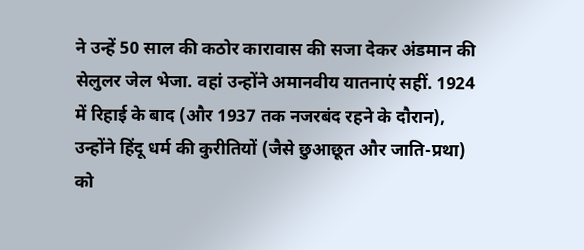ने उन्हें 50 साल की कठोर कारावास की सजा देकर अंडमान की सेलुलर जेल भेजा. वहां उन्होंने अमानवीय यातनाएं सहीं. 1924 में रिहाई के बाद (और 1937 तक नजरबंद रहने के दौरान), उन्होंने हिंदू धर्म की कुरीतियों (जैसे छुआछूत और जाति-प्रथा) को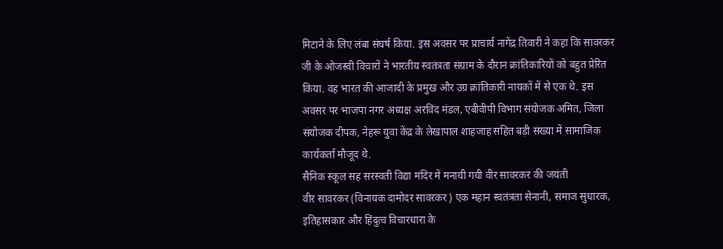मिटाने के लिए लंबा संघर्ष किया. इस अवसर पर प्राचार्य नागेंद्र तिवारी ने कहा कि सावरकर जी के ओजस्वी विचारों ने भारतीय स्वतंत्रता संग्राम के दौरान क्रांतिकारियों को बहुत प्रेरित किया. वह भारत की आजादी के प्रमुख और उग्र क्रांतिकारी नायकों में से एक थे. इस अवसर पर भाजपा नगर अध्यक्ष अरविंद मंडल, एबीवीपी विभाग संयोजक अमित, जिला संयोजक दीपक, नेहरू युवा केंद्र के लेखापाल शाहजाह सहित बड़ी संख्या में सामाजिक कार्यकर्ता मौजूद थे.
सैनिक स्कूल सह सरस्वती विद्या मंदिर में मनायी गयी वीर सावरकर की जयंती
वीर सावरकर (विनायक दामोदर सावरकर) एक महान स्वतंत्रता सेनानी, समाज सुधारक, इतिहासकार और हिंदुत्व विचारधारा के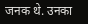जनक थे. उनका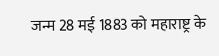जन्म 28 मई 1883 को महाराष्ट्र के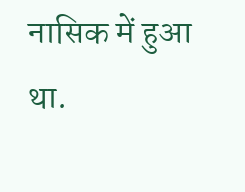नासिक में हुआ था.